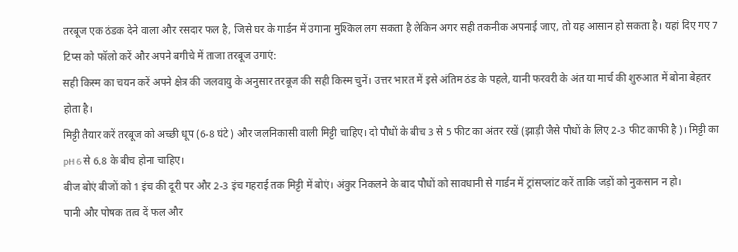तरबूज एक ठंडक देने वाला और रसदार फल है, जिसे घर के गार्डन में उगाना मुश्किल लग सकता है लेकिन अगर सही तकनीक अपनाई जाए, तो यह आसान हो सकता है। यहां दिए गए 7 टिप्स को फॉलो करें और अपने बगीचे में ताजा तरबूज उगाएं:
सही किस्म का चयन करें अपने क्षेत्र की जलवायु के अनुसार तरबूज की सही किस्म चुनें। उत्तर भारत में इसे अंतिम ठंड के पहले, यानी फरवरी के अंत या मार्च की शुरुआत में बोना बेहतर होता है।
मिट्टी तैयार करें तरबूज को अच्छी धूप (6-8 घंटे) और जलनिकासी वाली मिट्टी चाहिए। दो पौधों के बीच 3 से 5 फीट का अंतर रखें (झाड़ी जैसे पौधों के लिए 2-3 फीट काफी है)। मिट्टी का pH 6 से 6.8 के बीच होना चाहिए।
बीज बोएं बीजों को 1 इंच की दूरी पर और 2-3 इंच गहराई तक मिट्टी में बोएं। अंकुर निकलने के बाद पौधों को सावधानी से गार्डन में ट्रांसप्लांट करें ताकि जड़ों को नुकसान न हो।
पानी और पोषक तत्व दें फल और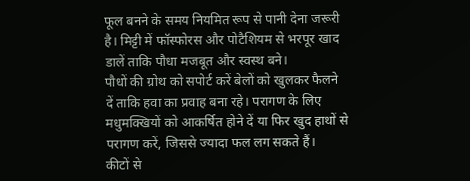फूल बनने के समय नियमित रूप से पानी देना जरूरी है। मिट्टी में फॉस्फोरस और पोटैशियम से भरपूर खाद डालें ताकि पौधा मजबूत और स्वस्थ बने।
पौधों की ग्रोथ को सपोर्ट करें बेलों को खुलकर फैलने दें ताकि हवा का प्रवाह बना रहे। परागण के लिए मधुमक्खियों को आकर्षित होने दें या फिर खुद हाथों से परागण करें, जिससे ज्यादा फल लग सकते हैं।
कीटों से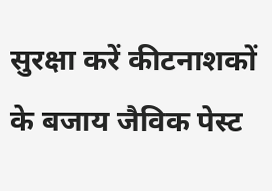सुरक्षा करें कीटनाशकों के बजाय जैविक पेस्ट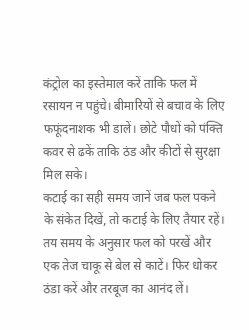कंट्रोल का इस्तेमाल करें ताकि फल में रसायन न पहुंचे। बीमारियों से बचाव के लिए फफूंदनाशक भी डालें। छोटे पौधों को पंक्ति कवर से ढकें ताकि ठंड और कीटों से सुरक्षा मिल सके।
कटाई का सही समय जानें जब फल पकने के संकेत दिखें, तो कटाई के लिए तैयार रहें। तय समय के अनुसार फल को परखें और एक तेज चाकू से बेल से काटें। फिर धोकर ठंडा करें और तरबूज का आनंद लें।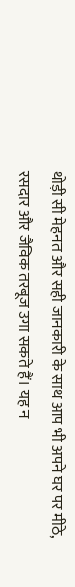थोड़ी सी मेहनत और सही जानकारी के साथ आप भी अपने घर पर मीठे, रसदार और जैविक तरबूज उगा सकते हैं। यह न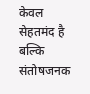केवल सेहतमंद है बल्कि संतोषजनक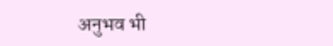अनुभव भी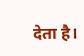देता है।